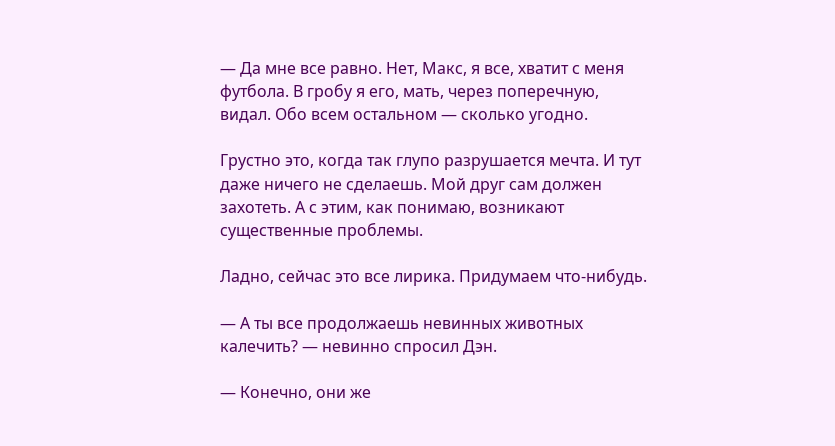— Да мне все равно. Нет, Макс, я все, хватит с меня футбола. В гробу я его, мать, через поперечную, видал. Обо всем остальном — сколько угодно.

Грустно это, когда так глупо разрушается мечта. И тут даже ничего не сделаешь. Мой друг сам должен захотеть. А с этим, как понимаю, возникают существенные проблемы.

Ладно, сейчас это все лирика. Придумаем что-нибудь.

— А ты все продолжаешь невинных животных калечить? — невинно спросил Дэн.

— Конечно, они же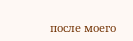после моего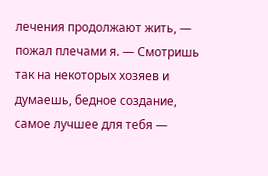лечения продолжают жить, — пожал плечами я. — Смотришь так на некоторых хозяев и думаешь, бедное создание, самое лучшее для тебя —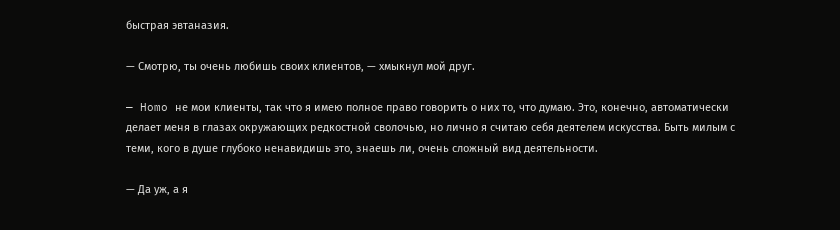быстрая эвтаназия.

— Смотрю, ты очень любишь своих клиентов, — хмыкнул мой друг.

— Homo не мои клиенты, так что я имею полное право говорить о них то, что думаю. Это, конечно, автоматически делает меня в глазах окружающих редкостной сволочью, но лично я считаю себя деятелем искусства. Быть милым с теми, кого в душе глубоко ненавидишь это, знаешь ли, очень сложный вид деятельности.

— Да уж, а я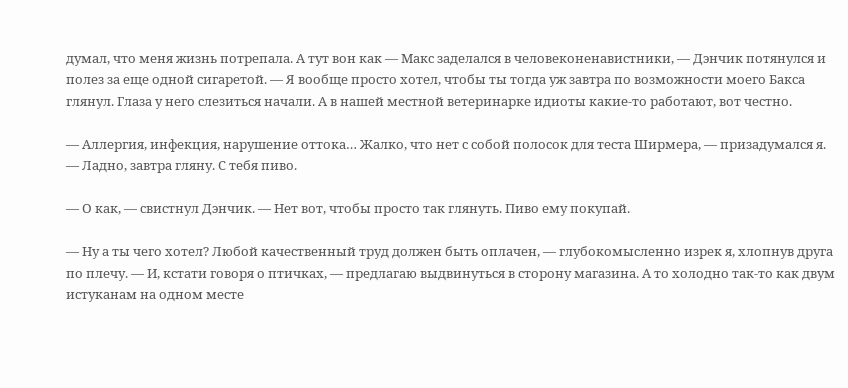думал, что меня жизнь потрепала. А тут вон как — Макс заделался в человеконенавистники, — Дэнчик потянулся и полез за еще одной сигаретой. — Я вообще просто хотел, чтобы ты тогда уж завтра по возможности моего Бакса глянул. Глаза у него слезиться начали. А в нашей местной ветеринарке идиоты какие-то работают, вот честно.

— Аллергия, инфекция, нарушение оттока… Жалко, что нет с собой полосок для теста Ширмера, — призадумался я. — Ладно, завтра гляну. С тебя пиво.

— О как, — свистнул Дэнчик. — Нет вот, чтобы просто так глянуть. Пиво ему покупай.

— Ну а ты чего хотел? Любой качественный труд должен быть оплачен, — глубокомысленно изрек я, хлопнув друга по плечу. — И, кстати говоря о птичках, — предлагаю выдвинуться в сторону магазина. А то холодно так-то как двум истуканам на одном месте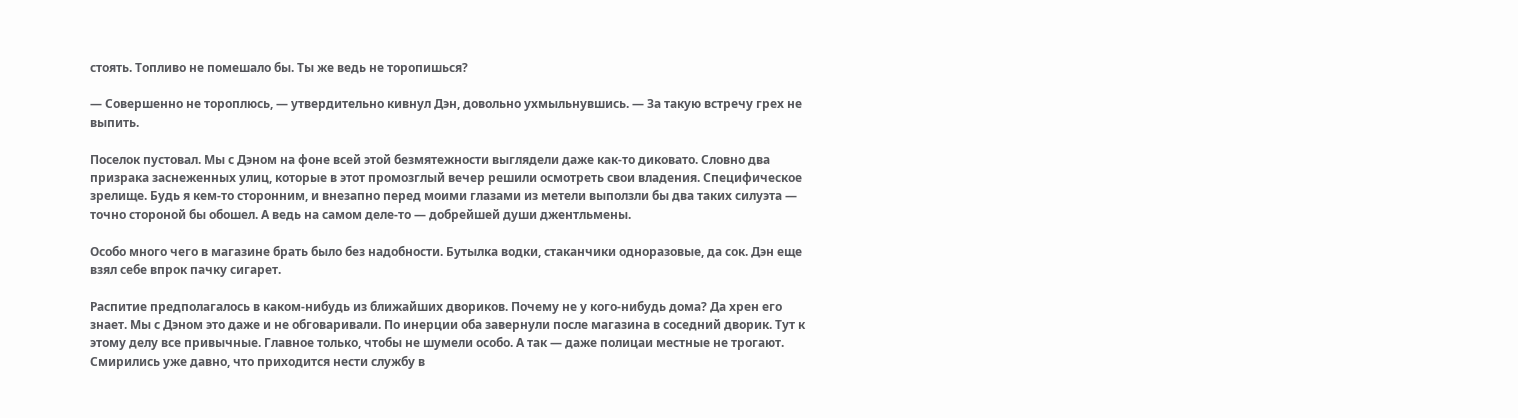стоять. Топливо не помешало бы. Ты же ведь не торопишься?

— Совершенно не тороплюсь, — утвердительно кивнул Дэн, довольно ухмыльнувшись. — За такую встречу грех не выпить.

Поселок пустовал. Мы с Дэном на фоне всей этой безмятежности выглядели даже как-то диковато. Словно два призрака заснеженных улиц, которые в этот промозглый вечер решили осмотреть свои владения. Специфическое зрелище. Будь я кем-то сторонним, и внезапно перед моими глазами из метели выползли бы два таких силуэта — точно стороной бы обошел. А ведь на самом деле-то — добрейшей души джентльмены.

Особо много чего в магазине брать было без надобности. Бутылка водки, стаканчики одноразовые, да сок. Дэн еще взял себе впрок пачку сигарет.

Распитие предполагалось в каком-нибудь из ближайших двориков. Почему не у кого-нибудь дома? Да хрен его знает. Мы с Дэном это даже и не обговаривали. По инерции оба завернули после магазина в соседний дворик. Тут к этому делу все привычные. Главное только, чтобы не шумели особо. А так — даже полицаи местные не трогают. Смирились уже давно, что приходится нести службу в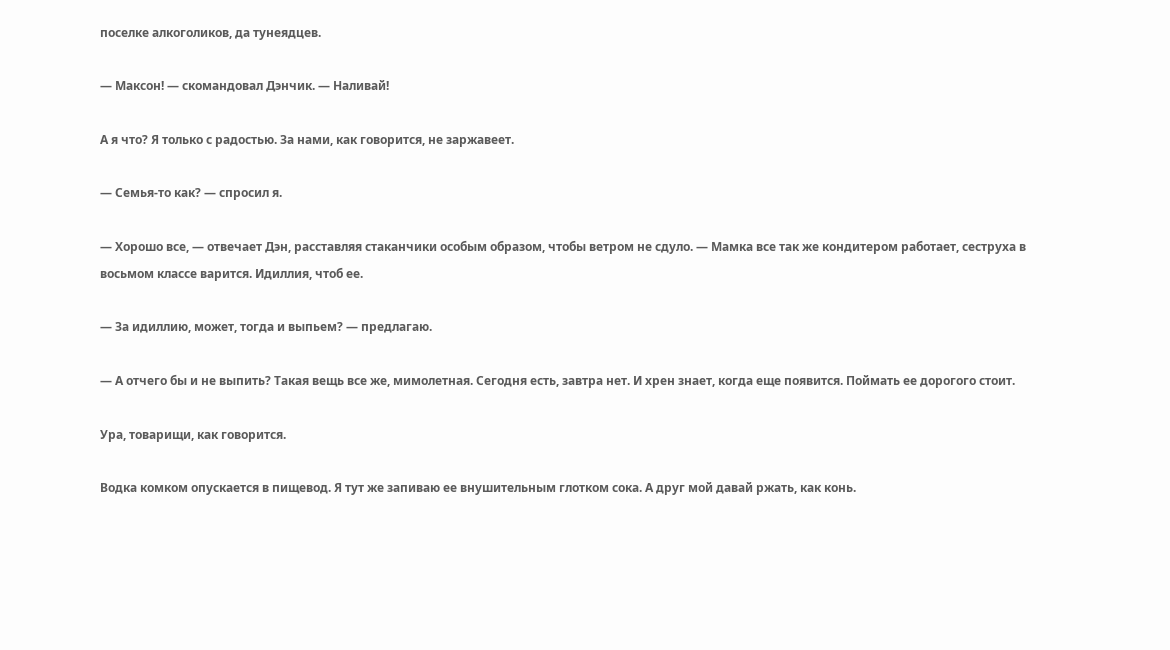поселке алкоголиков, да тунеядцев.

— Максон! — скомандовал Дэнчик. — Наливай!

А я что? Я только с радостью. За нами, как говорится, не заржавеет.

— Семья-то как? — спросил я.

— Хорошо все, — отвечает Дэн, расставляя стаканчики особым образом, чтобы ветром не сдуло. — Мамка все так же кондитером работает, сеструха в восьмом классе варится. Идиллия, чтоб ее.

— За идиллию, может, тогда и выпьем? — предлагаю.

— А отчего бы и не выпить? Такая вещь все же, мимолетная. Сегодня есть, завтра нет. И хрен знает, когда еще появится. Поймать ее дорогого стоит.

Ура, товарищи, как говорится.

Водка комком опускается в пищевод. Я тут же запиваю ее внушительным глотком сока. А друг мой давай ржать, как конь.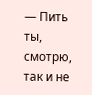— Пить ты, смотрю, так и не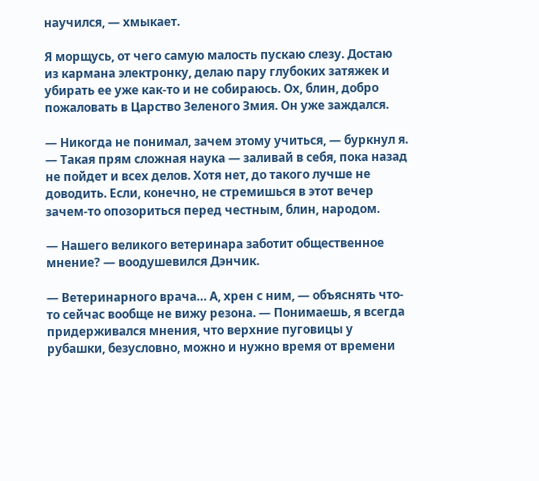научился, — хмыкает.

Я морщусь, от чего самую малость пускаю слезу. Достаю из кармана электронку, делаю пару глубоких затяжек и убирать ее уже как-то и не собираюсь. Ох, блин, добро пожаловать в Царство Зеленого Змия. Он уже заждался.

— Никогда не понимал, зачем этому учиться, — буркнул я. — Такая прям сложная наука — заливай в себя, пока назад не пойдет и всех делов. Хотя нет, до такого лучше не доводить. Если, конечно, не стремишься в этот вечер зачем-то опозориться перед честным, блин, народом.

— Нашего великого ветеринара заботит общественное мнение? — воодушевился Дэнчик.

— Ветеринарного врача… А, хрен с ним, — объяснять что-то сейчас вообще не вижу резона. — Понимаешь, я всегда придерживался мнения, что верхние пуговицы у рубашки, безусловно, можно и нужно время от времени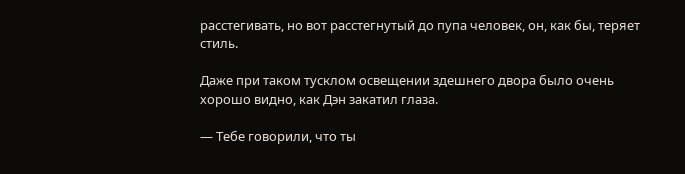расстегивать, но вот расстегнутый до пупа человек, он, как бы, теряет стиль.

Даже при таком тусклом освещении здешнего двора было очень хорошо видно, как Дэн закатил глаза.

— Тебе говорили, что ты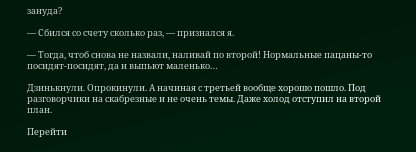зануда?

— Сбился со счету сколько раз, — признался я.

— Тогда, чтоб снова не назвали, наливай по второй! Нормальные пацаны-то посидят-посидят, да и выпьют маленько…

Дзинькнули. Опрокинули. А начиная с третьей вообще хорошо пошло. Под разговорчики на скабрезные и не очень темы. Даже холод отступил на второй план.

Перейти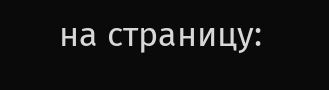на страницу: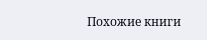Похожие книги